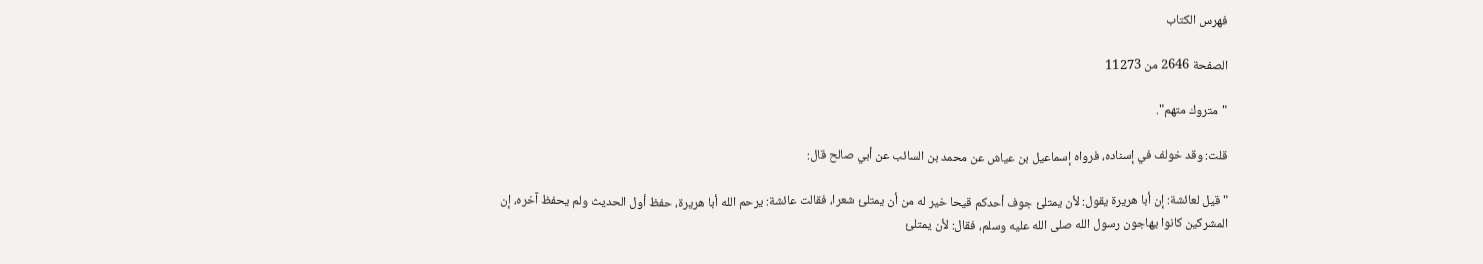فهرس الكتاب

الصفحة 2646 من 11273

"متروك متهم".

قلت: وقد خولف في إسناده، فرواه إسماعيل بن عياش عن محمد بن السائب عن أبي صالح قال:

"قيل لعائشة: إن أبا هريرة يقول: لأن يمتلئ جوف أحدكم قيحا خير له من أن يمتلئ شعرا، فقالت عائشة: يرحم الله أبا هريرة، حفظ أول الحديث ولم يحفظ آخره، إن المشركين كانوا يهاجون رسول الله صلى الله عليه وسلم، فقال: لأن يمتلئ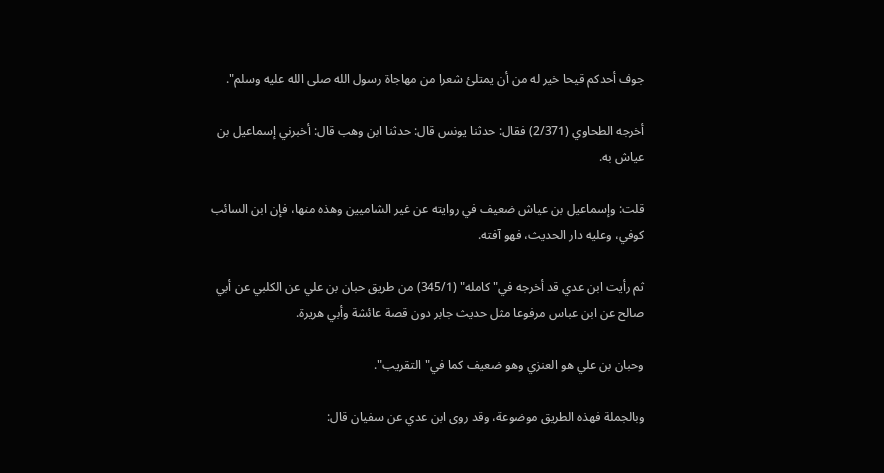جوف أحدكم قيحا خير له من أن يمتلئ شعرا من مهاجاة رسول الله صلى الله عليه وسلم".

أخرجه الطحاوي (2/371) فقال: حدثنا يونس قال: حدثنا ابن وهب قال: أخبرني إسماعيل بن عياش به.

قلت: وإسماعيل بن عياش ضعيف في روايته عن غير الشاميين وهذه منها، فإن ابن السائب كوفي، وعليه دار الحديث، فهو آفته.

ثم رأيت ابن عدي قد أخرجه في"كامله" (345/1) من طريق حبان بن علي عن الكلبي عن أبي صالح عن ابن عباس مرفوعا مثل حديث جابر دون قصة عائشة وأبي هريرة.

وحبان بن علي هو العنزي وهو ضعيف كما في"التقريب".

وبالجملة فهذه الطريق موضوعة، وقد روى ابن عدي عن سفيان قال: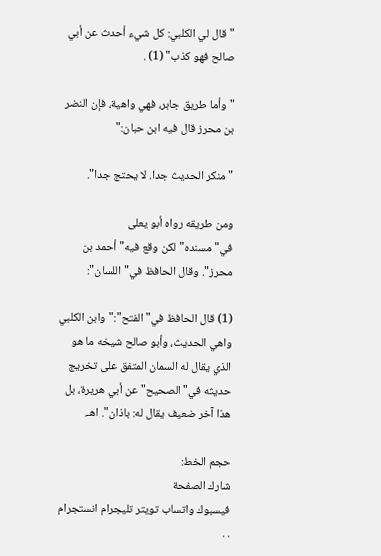"قال لي الكلبي: كل شيء أحدث عن أبي صالح فهو كذب" (1) .

"وأما طريق جابر، فهي واهية، فإن النضر بن محرز قال فيه ابن حبان:"

"منكر الحديث جدا. لا يحتج جدا".

ومن طريقه رواه أبو يعلى في"مسنده"لكن وقع فيه"أحمد بن محرز". وقال الحافظ في"اللسان":

(1) قال الحافظ في"الفتح":"وابن الكلبي واهي الحديث، وأبو صالح شيخه ما هو الذي يقال له السمان المتفق على تخريج حديثه في"الصحيح"عن أبي هريرة، بل هذا آخر ضعيف يقال له: باذان". اهـ.

حجم الخط:
شارك الصفحة
فيسبوك واتساب تويتر تليجرام انستجرام
. .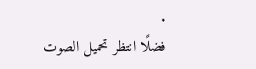.
فضلًا انتظر تحميل الصوت